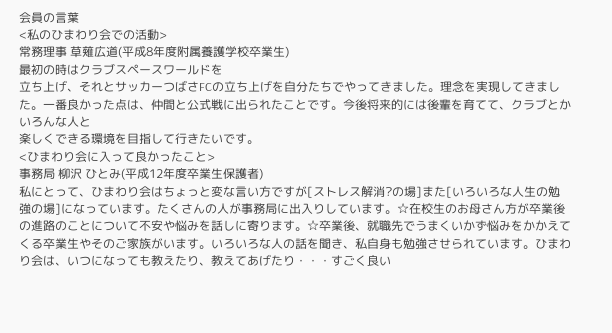会員の言葉
<私のひまわり会での活動>
常務理事 草薙広道(平成8年度附属養護学校卒業生)
最初の時はクラブスペースワールドを
立ち上げ、それとサッカーつばさFCの立ち上げを自分たちでやってきました。理念を実現してきました。一番良かった点は、仲間と公式戦に出られたことです。今後将来的には後輩を育てて、クラブとかいろんな人と
楽しくできる環境を目指して行きたいです。
<ひまわり会に入って良かったこと>
事務局 柳沢 ひとみ(平成12年度卒業生保護者)
私にとって、ひまわり会はちょっと変な言い方ですが[ストレス解消?の場]また[いろいろな人生の勉強の場]になっています。たくさんの人が事務局に出入りしています。☆在校生のお母さん方が卒業後の進路のことについて不安や悩みを話しに寄ります。☆卒業後、就職先でうまくいかず悩みをかかえてくる卒業生やそのご家族がいます。いろいろな人の話を聞き、私自身も勉強させられています。ひまわり会は、いつになっても教えたり、教えてあげたり・・・すごく良い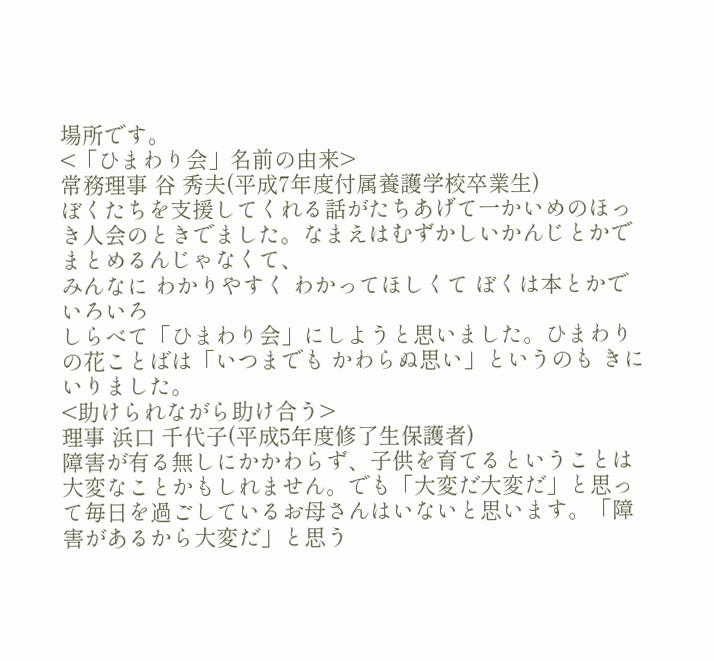場所です。
<「ひまわり会」名前の由来>
常務理事 谷 秀夫(平成7年度付属養護学校卒業生)
ぼくたちを支援してくれる話がたちあげて一かいめのほっき人会のときでました。なまえはむずかしいかんじとかで まとめるんじゃなくて、
みんなに わかりやすく わかってほしくて ぼくは本とかで いろいろ
しらべて「ひまわり会」にしようと思いました。ひまわりの花ことばは「いつまでも かわらぬ思い」というのも きにいりました。
<助けられながら助け合う>
理事 浜口 千代子(平成5年度修了生保護者)
障害が有る無しにかかわらず、子供を育てるということは大変なことかもしれません。でも「大変だ大変だ」と思って毎日を過ごしているお母さんはいないと思います。「障害があるから大変だ」と思う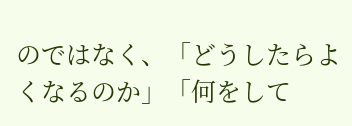のではなく、「どうしたらよくなるのか」「何をして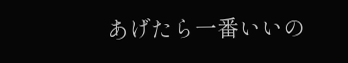あげたら一番いいの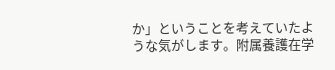か」ということを考えていたような気がします。附属養護在学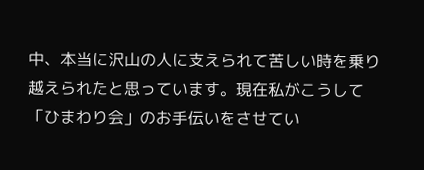中、本当に沢山の人に支えられて苦しい時を乗り越えられたと思っています。現在私がこうして「ひまわり会」のお手伝いをさせてい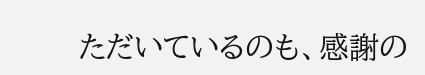ただいているのも、感謝の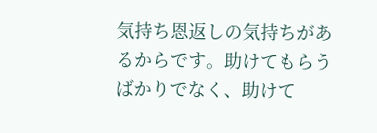気持ち恩返しの気持ちがあるからです。助けてもらうばかりでなく、助けて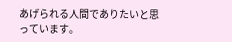あげられる人間でありたいと思っています。